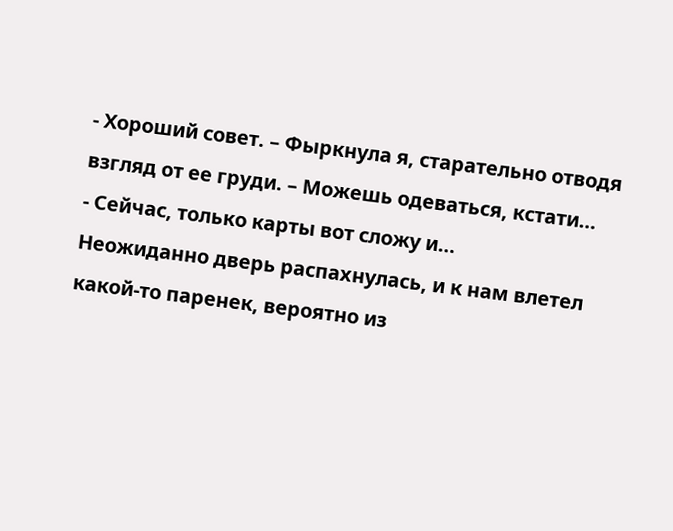- Хороший совет. – Фыркнула я, старательно отводя взгляд от ее груди. – Можешь одеваться, кстати…
- Сейчас, только карты вот сложу и…
Неожиданно дверь распахнулась, и к нам влетел какой-то паренек, вероятно из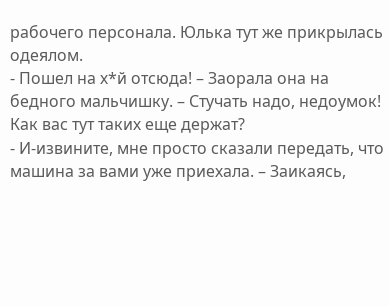рабочего персонала. Юлька тут же прикрылась одеялом.
- Пошел на х*й отсюда! – Заорала она на бедного мальчишку. – Стучать надо, недоумок! Как вас тут таких еще держат?
- И-извините, мне просто сказали передать, что машина за вами уже приехала. – Заикаясь,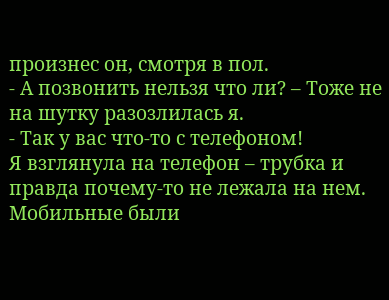произнес он, смотря в пол.
- А позвонить нельзя что ли? – Тоже не на шутку разозлилась я.
- Так у вас что-то с телефоном!
Я взглянула на телефон – трубка и правда почему-то не лежала на нем. Мобильные были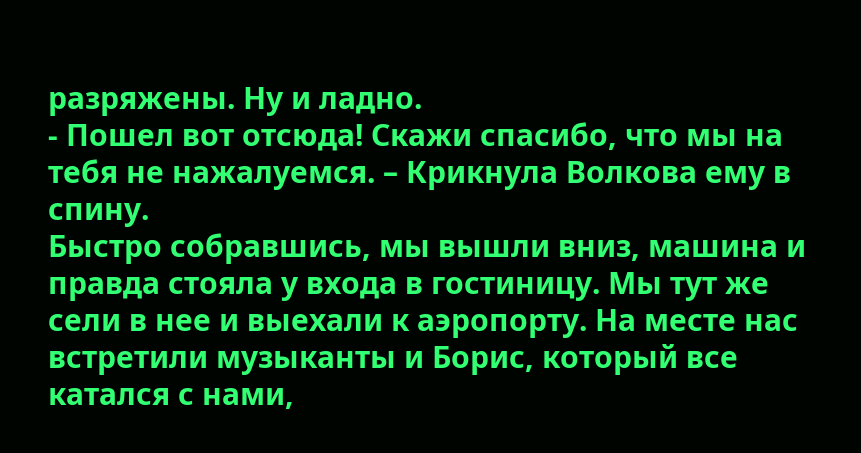разряжены. Ну и ладно.
- Пошел вот отсюда! Скажи спасибо, что мы на тебя не нажалуемся. – Крикнула Волкова ему в спину.
Быстро собравшись, мы вышли вниз, машина и правда стояла у входа в гостиницу. Мы тут же сели в нее и выехали к аэропорту. На месте нас встретили музыканты и Борис, который все катался с нами,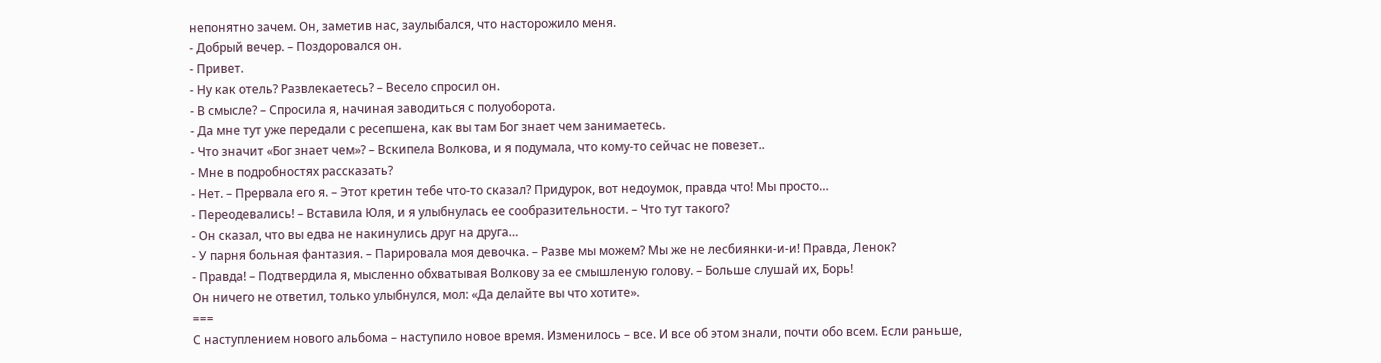непонятно зачем. Он, заметив нас, заулыбался, что насторожило меня.
- Добрый вечер. – Поздоровался он.
- Привет.
- Ну как отель? Развлекаетесь? – Весело спросил он.
- В смысле? – Спросила я, начиная заводиться с полуоборота.
- Да мне тут уже передали с ресепшена, как вы там Бог знает чем занимаетесь.
- Что значит «Бог знает чем»? – Вскипела Волкова, и я подумала, что кому-то сейчас не повезет..
- Мне в подробностях рассказать?
- Нет. – Прервала его я. – Этот кретин тебе что-то сказал? Придурок, вот недоумок, правда что! Мы просто…
- Переодевались! – Вставила Юля, и я улыбнулась ее сообразительности. – Что тут такого?
- Он сказал, что вы едва не накинулись друг на друга…
- У парня больная фантазия. – Парировала моя девочка. – Разве мы можем? Мы же не лесбиянки-и-и! Правда, Ленок?
- Правда! – Подтвердила я, мысленно обхватывая Волкову за ее смышленую голову. – Больше слушай их, Борь!
Он ничего не ответил, только улыбнулся, мол: «Да делайте вы что хотите».
===
С наступлением нового альбома – наступило новое время. Изменилось – все. И все об этом знали, почти обо всем. Если раньше,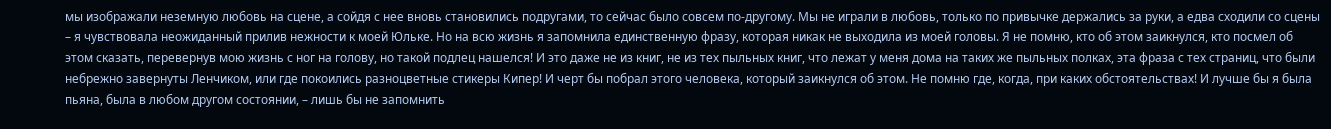мы изображали неземную любовь на сцене, а сойдя с нее вновь становились подругами, то сейчас было совсем по-другому. Мы не играли в любовь, только по привычке держались за руки, а едва сходили со сцены – я чувствовала неожиданный прилив нежности к моей Юльке. Но на всю жизнь я запомнила единственную фразу, которая никак не выходила из моей головы. Я не помню, кто об этом заикнулся, кто посмел об этом сказать, перевернув мою жизнь с ног на голову, но такой подлец нашелся! И это даже не из книг, не из тех пыльных книг, что лежат у меня дома на таких же пыльных полках, эта фраза с тех страниц, что были небрежно завернуты Ленчиком, или где покоились разноцветные стикеры Кипер! И черт бы побрал этого человека, который заикнулся об этом. Не помню где, когда, при каких обстоятельствах! И лучше бы я была пьяна, была в любом другом состоянии, – лишь бы не запомнить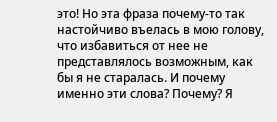это! Но эта фраза почему-то так настойчиво въелась в мою голову, что избавиться от нее не представлялось возможным, как бы я не старалась. И почему именно эти слова? Почему? Я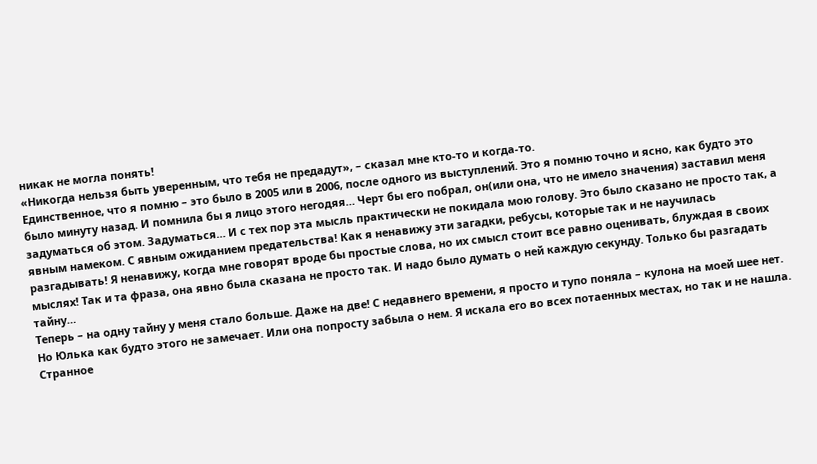никак не могла понять!
«Никогда нельзя быть уверенным, что тебя не предадут», – сказал мне кто-то и когда-то.
Единственное, что я помню – это было в 2005 или в 2006, после одного из выступлений. Это я помню точно и ясно, как будто это было минуту назад. И помнила бы я лицо этого негодяя… Черт бы его побрал, он(или она, что не имело значения) заставил меня задуматься об этом. Задуматься… И с тех пор эта мысль практически не покидала мою голову. Это было сказано не просто так, а явным намеком. С явным ожиданием предательства! Как я ненавижу эти загадки, ребусы, которые так и не научилась разгадывать! Я ненавижу, когда мне говорят вроде бы простые слова, но их смысл стоит все равно оценивать, блуждая в своих мыслях! Так и та фраза, она явно была сказана не просто так. И надо было думать о ней каждую секунду. Только бы разгадать тайну…
Теперь – на одну тайну у меня стало больше. Даже на две! С недавнего времени, я просто и тупо поняла – кулона на моей шее нет. Но Юлька как будто этого не замечает. Или она попросту забыла о нем. Я искала его во всех потаенных местах, но так и не нашла. Странное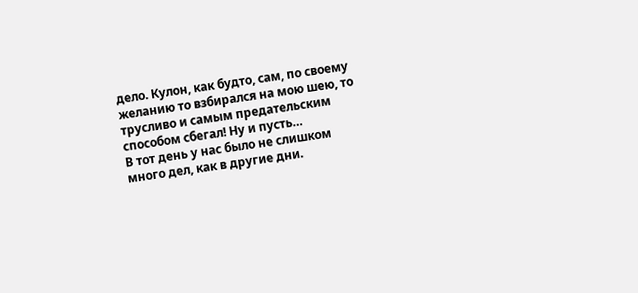дело. Кулон, как будто, сам, по своему желанию то взбирался на мою шею, то трусливо и самым предательским способом сбегал! Ну и пусть…
В тот день у нас было не слишком много дел, как в другие дни.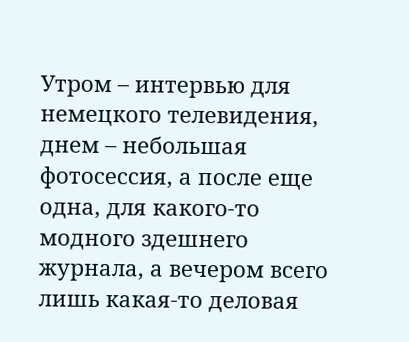Утром – интервью для немецкого телевидения, днем – небольшая фотосессия, а после еще одна, для какого-то модного здешнего журнала, а вечером всего лишь какая-то деловая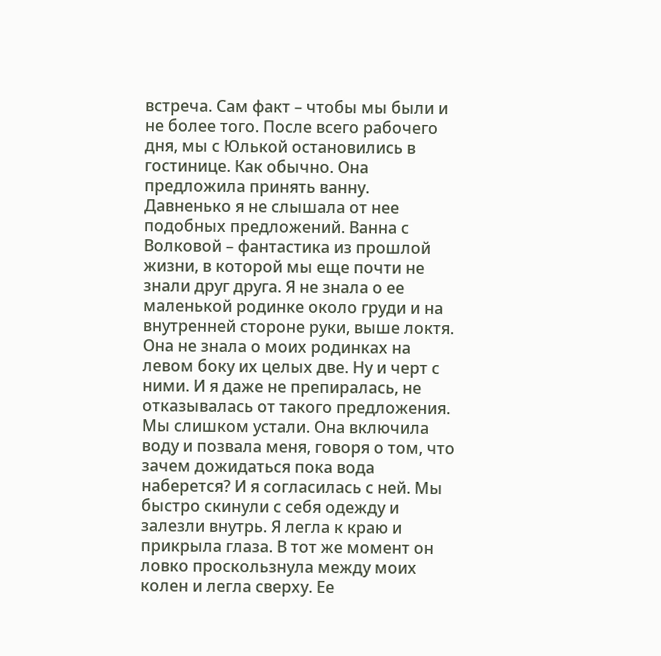встреча. Сам факт – чтобы мы были и не более того. После всего рабочего дня, мы с Юлькой остановились в гостинице. Как обычно. Она предложила принять ванну. Давненько я не слышала от нее подобных предложений. Ванна с Волковой – фантастика из прошлой жизни, в которой мы еще почти не знали друг друга. Я не знала о ее маленькой родинке около груди и на внутренней стороне руки, выше локтя. Она не знала о моих родинках на левом боку их целых две. Ну и черт с ними. И я даже не препиралась, не отказывалась от такого предложения. Мы слишком устали. Она включила воду и позвала меня, говоря о том, что зачем дожидаться пока вода наберется? И я согласилась с ней. Мы быстро скинули с себя одежду и залезли внутрь. Я легла к краю и прикрыла глаза. В тот же момент он ловко проскользнула между моих колен и легла сверху. Ее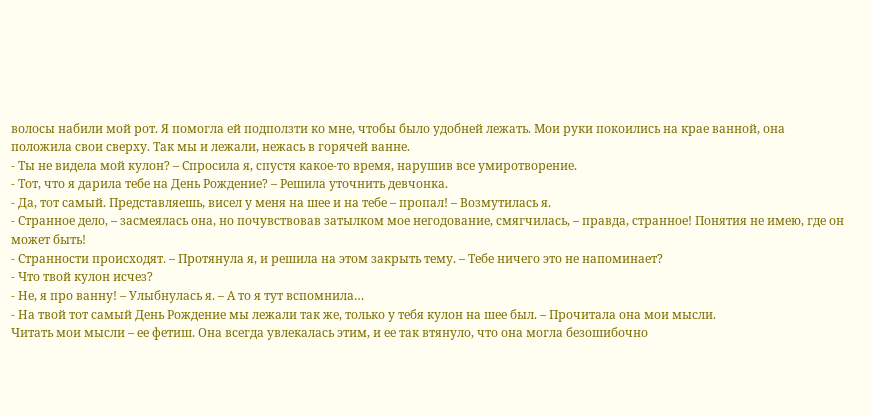волосы набили мой рот. Я помогла ей подползти ко мне, чтобы было удобней лежать. Мои руки покоились на крае ванной, она положила свои сверху. Так мы и лежали, нежась в горячей ванне.
- Ты не видела мой кулон? – Спросила я, спустя какое-то время, нарушив все умиротворение.
- Тот, что я дарила тебе на День Рождение? – Решила уточнить девчонка.
- Да, тот самый. Представляешь, висел у меня на шее и на тебе – пропал! – Возмутилась я.
- Странное дело, – засмеялась она, но почувствовав затылком мое негодование, смягчилась, – правда, странное! Понятия не имею, где он может быть!
- Странности происходят. – Протянула я, и решила на этом закрыть тему. – Тебе ничего это не напоминает?
- Что твой кулон исчез?
- Не, я про ванну! – Улыбнулась я. – А то я тут вспомнила…
- На твой тот самый День Рождение мы лежали так же, только у тебя кулон на шее был. – Прочитала она мои мысли.
Читать мои мысли – ее фетиш. Она всегда увлекалась этим, и ее так втянуло, что она могла безошибочно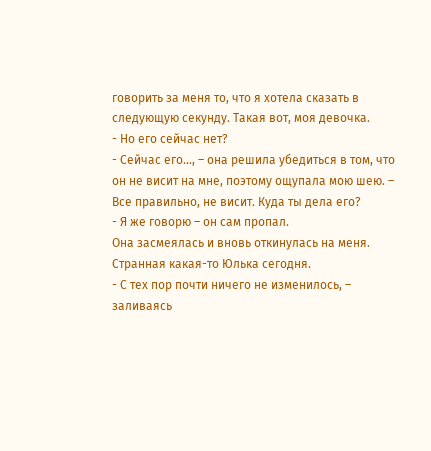говорить за меня то, что я хотела сказать в следующую секунду. Такая вот, моя девочка.
- Но его сейчас нет?
- Сейчас его…, – она решила убедиться в том, что он не висит на мне, поэтому ощупала мою шею. – Все правильно, не висит. Куда ты дела его?
- Я же говорю – он сам пропал.
Она засмеялась и вновь откинулась на меня. Странная какая-то Юлька сегодня.
- С тех пор почти ничего не изменилось, – заливаясь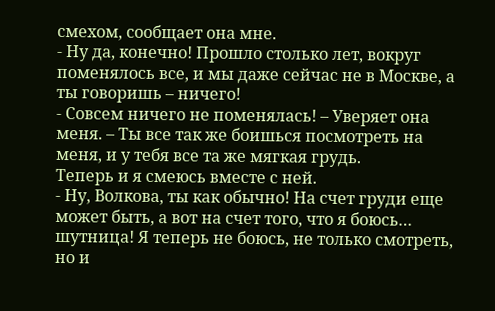смехом, сообщает она мне.
- Ну да, конечно! Прошло столько лет, вокруг поменялось все, и мы даже сейчас не в Москве, а ты говоришь – ничего!
- Совсем ничего не поменялась! – Уверяет она меня. – Ты все так же боишься посмотреть на меня, и у тебя все та же мягкая грудь.
Теперь и я смеюсь вместе с ней.
- Ну, Волкова, ты как обычно! На счет груди еще может быть, а вот на счет того, что я боюсь… шутница! Я теперь не боюсь, не только смотреть, но и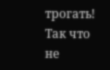трогать! Так что не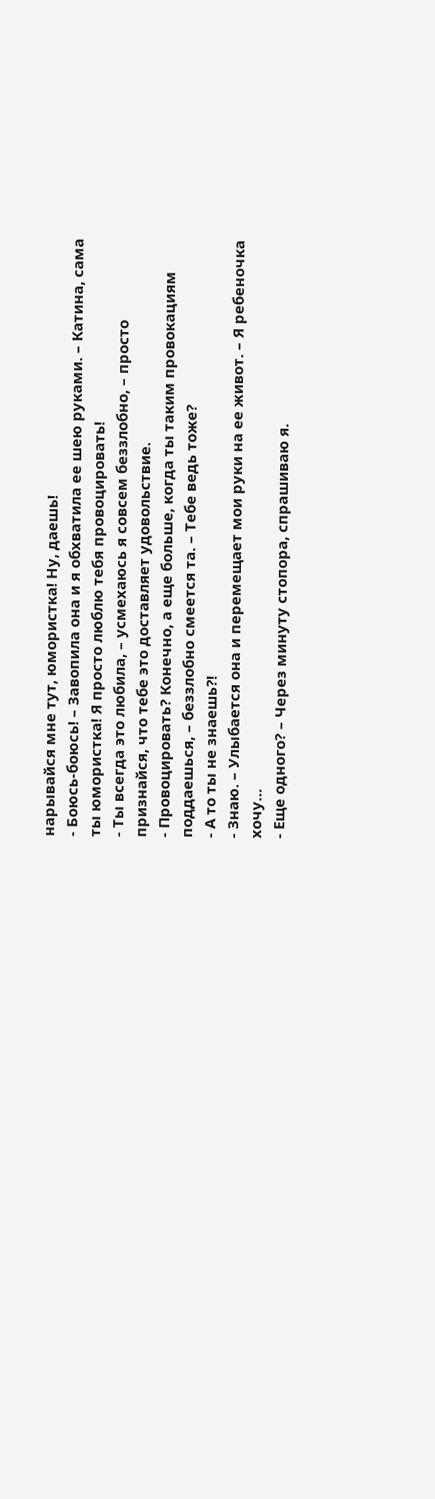нарывайся мне тут, юмористка! Ну, даешь!
- Боюсь-боюсь! – Завопила она и я обхватила ее шею руками. – Катина, сама ты юмористка! Я просто люблю тебя провоцировать!
- Ты всегда это любила, – усмехаюсь я совсем беззлобно, – просто признайся, что тебе это доставляет удовольствие.
- Провоцировать? Конечно, а еще больше, когда ты таким провокациям поддаешься, – беззлобно смеется та. – Тебе ведь тоже?
- А то ты не знаешь?!
- Знаю. – Улыбается она и перемещает мои руки на ее живот. – Я ребеночка хочу…
- Еще одного? – Через минуту стопора, спрашиваю я.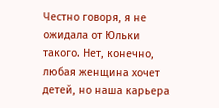Честно говоря, я не ожидала от Юльки такого. Нет, конечно, любая женщина хочет детей, но наша карьера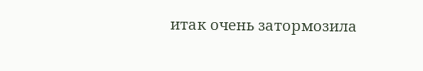итак очень затормозила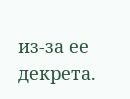из-за ее декрета.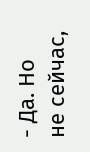- Да. Но не сейчас,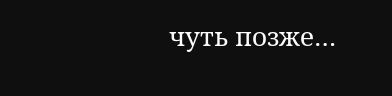чуть позже…